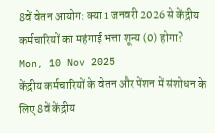8वें वेतन आयोग: क्या 1 जनवरी 2026 से केंद्रीय कर्मचारियों का महंगाई भत्ता शून्य (0) होगा?
Mon, 10 Nov 2025
केंद्रीय कर्मचारियों के वेतन और पेंशन में संशोधन के लिए 8वें केंद्रीय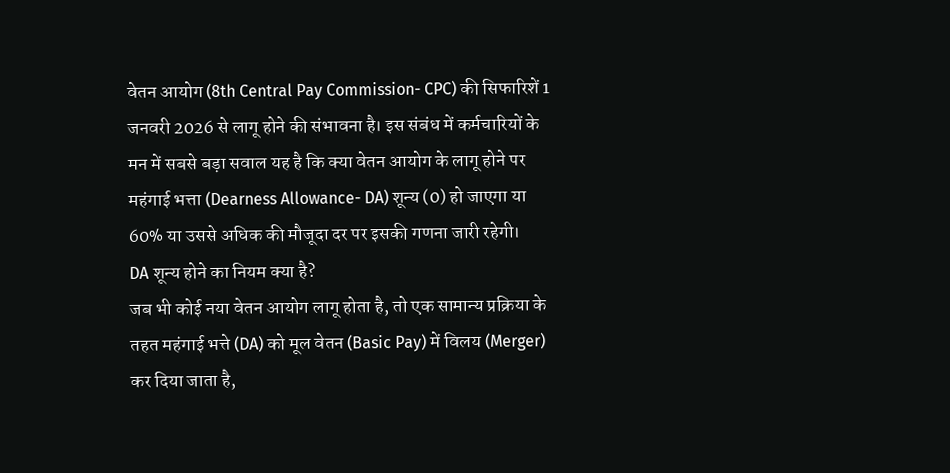वेतन आयोग (8th Central Pay Commission- CPC) की सिफारिशें 1 जनवरी 2026 से लागू होने की संभावना है। इस संबंध में कर्मचारियों के मन में सबसे बड़ा सवाल यह है कि क्या वेतन आयोग के लागू होने पर महंगाई भत्ता (Dearness Allowance- DA) शून्य (0) हो जाएगा या 60% या उससे अधिक की मौजूदा दर पर इसकी गणना जारी रहेगी।
DA शून्य होने का नियम क्या है?
जब भी कोई नया वेतन आयोग लागू होता है, तो एक सामान्य प्रक्रिया के तहत महंगाई भत्ते (DA) को मूल वेतन (Basic Pay) में विलय (Merger) कर दिया जाता है,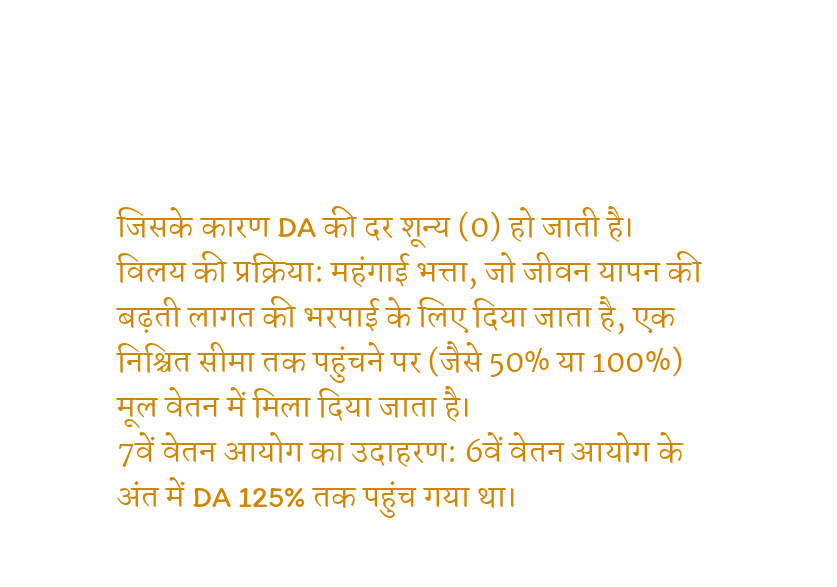जिसके कारण DA की दर शून्य (0) हो जाती है।
विलय की प्रक्रिया: महंगाई भत्ता, जो जीवन यापन की बढ़ती लागत की भरपाई के लिए दिया जाता है, एक निश्चित सीमा तक पहुंचने पर (जैसे 50% या 100%) मूल वेतन में मिला दिया जाता है।
7वें वेतन आयोग का उदाहरण: 6वें वेतन आयोग के अंत में DA 125% तक पहुंच गया था।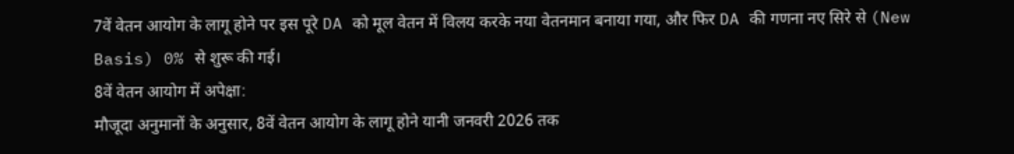7वें वेतन आयोग के लागू होने पर इस पूरे DA को मूल वेतन में विलय करके नया वेतनमान बनाया गया, और फिर DA की गणना नए सिरे से (New Basis) 0% से शुरू की गई।
8वें वेतन आयोग में अपेक्षा:
मौजूदा अनुमानों के अनुसार, 8वें वेतन आयोग के लागू होने यानी जनवरी 2026 तक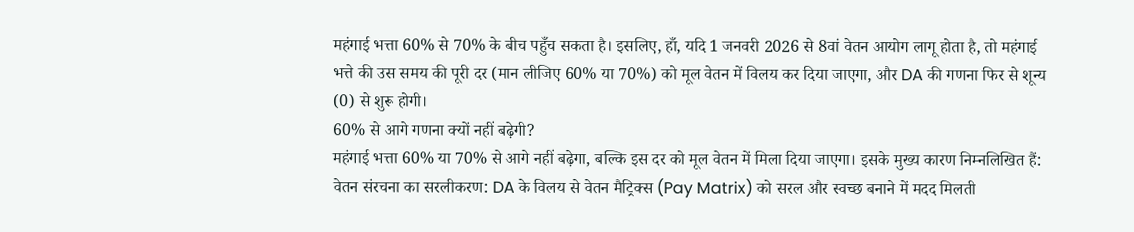महंगाई भत्ता 60% से 70% के बीच पहुँच सकता है। इसलिए, हाँ, यदि 1 जनवरी 2026 से 8वां वेतन आयोग लागू होता है, तो महंगाई भत्ते की उस समय की पूरी दर (मान लीजिए 60% या 70%) को मूल वेतन में विलय कर दिया जाएगा, और DA की गणना फिर से शून्य (0) से शुरू होगी।
60% से आगे गणना क्यों नहीं बढ़ेगी?
महंगाई भत्ता 60% या 70% से आगे नहीं बढ़ेगा, बल्कि इस दर को मूल वेतन में मिला दिया जाएगा। इसके मुख्य कारण निम्नलिखित हैं:
वेतन संरचना का सरलीकरण: DA के विलय से वेतन मैट्रिक्स (Pay Matrix) को सरल और स्वच्छ बनाने में मदद मिलती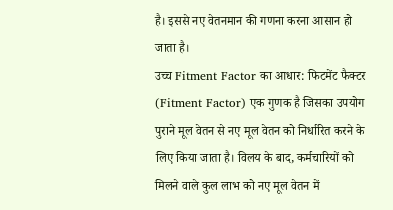है। इससे नए वेतनमान की गणना करना आसान हो जाता है।
उच्च Fitment Factor का आधार: फिटमेंट फैक्टर (Fitment Factor) एक गुणक है जिसका उपयोग पुराने मूल वेतन से नए मूल वेतन को निर्धारित करने के लिए किया जाता है। विलय के बाद, कर्मचारियों को मिलने वाले कुल लाभ को नए मूल वेतन में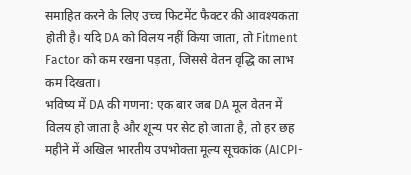समाहित करने के लिए उच्च फिटमेंट फैक्टर की आवश्यकता होती है। यदि DA को विलय नहीं किया जाता, तो Fitment Factor को कम रखना पड़ता, जिससे वेतन वृद्धि का लाभ कम दिखता।
भविष्य में DA की गणना: एक बार जब DA मूल वेतन में विलय हो जाता है और शून्य पर सेट हो जाता है, तो हर छह महीने में अखिल भारतीय उपभोक्ता मूल्य सूचकांक (AICPI-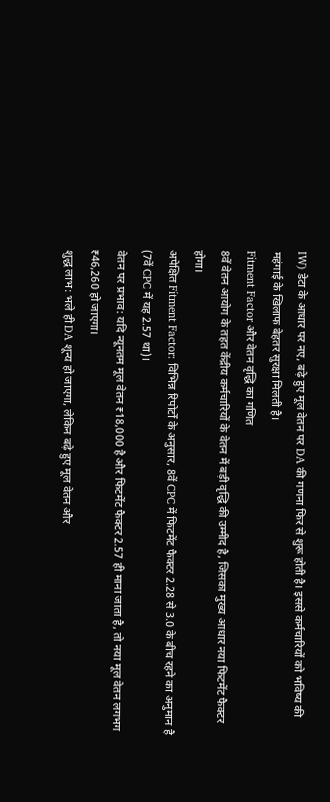IW) डेटा के आधार पर नए, बढ़े हुए मूल वेतन पर DA की गणना फिर से शुरू होती है। इससे कर्मचारियों को भविष्य की महंगाई के खिलाफ बेहतर सुरक्षा मिलती है।
Fitment Factor और वेतन वृद्धि का गणित
8वें वेतन आयोग के तहत केंद्रीय कर्मचारियों के वेतन में बड़ी वृद्धि की उम्मीद है, जिसका मुख्य आधार नया फिटमेंट फैक्टर होगा।
अपेक्षित Fitment Factor: विभिन्न रिपोर्टों के अनुसार, 8वें CPC में फिटमेंट फैक्टर 2.28 से 3.0 के बीच रहने का अनुमान है (7वें CPC में यह 2.57 था)।
वेतन पर प्रभाव: यदि न्यूनतम मूल वेतन ₹18,000 है और फिटमेंट फैक्टर 2.57 ही माना जाता है, तो नया मूल वेतन लगभग ₹46,260 हो जाएगा।
शुद्ध लाभ: भले ही DA शून्य हो जाएगा, लेकिन बढ़े हुए मूल वेतन और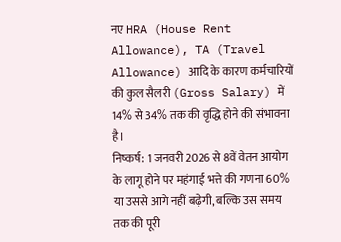नए HRA (House Rent Allowance), TA (Travel Allowance) आदि के कारण कर्मचारियों की कुल सैलरी (Gross Salary) में 14% से 34% तक की वृद्धि होने की संभावना है।
निष्कर्ष: 1 जनवरी 2026 से 8वें वेतन आयोग के लागू होने पर महंगाई भत्ते की गणना 60% या उससे आगे नहीं बढ़ेगी, बल्कि उस समय तक की पूरी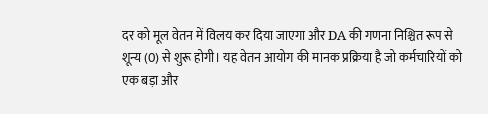दर को मूल वेतन में विलय कर दिया जाएगा और DA की गणना निश्चित रूप से शून्य (0) से शुरू होगी। यह वेतन आयोग की मानक प्रक्रिया है जो कर्मचारियों को एक बड़ा और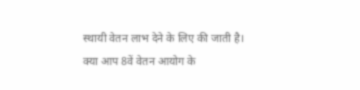स्थायी वेतन लाभ देने के लिए की जाती है।
क्या आप 8वें वेतन आयोग के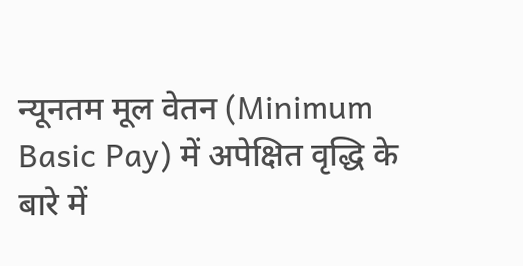न्यूनतम मूल वेतन (Minimum Basic Pay) में अपेक्षित वृद्धि के बारे में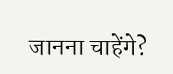जानना चाहेंगे?